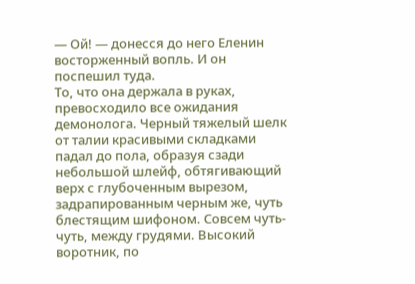— Ой! — донесся до него Еленин восторженный вопль. И он поспешил туда.
То, что она держала в руках, превосходило все ожидания демонолога. Черный тяжелый шелк от талии красивыми складками падал до пола, образуя сзади небольшой шлейф, обтягивающий верх с глубоченным вырезом, задрапированным черным же, чуть блестящим шифоном. Совсем чуть-чуть, между грудями. Высокий воротник, по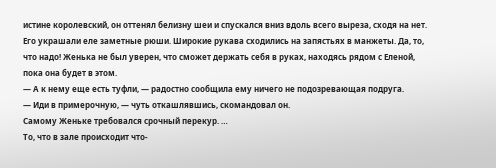истине королевский, он оттенял белизну шеи и спускался вниз вдоль всего выреза, сходя на нет. Его украшали еле заметные рюши. Широкие рукава сходились на запястьях в манжеты. Да, то, что надо! Женька не был уверен, что сможет держать себя в руках, находясь рядом с Еленой, пока она будет в этом.
— А к нему еще есть туфли, — радостно сообщила ему ничего не подозревающая подруга.
— Иди в примерочную, — чуть откашлявшись, скомандовал он.
Самому Женьке требовался срочный перекур. …
То, что в зале происходит что-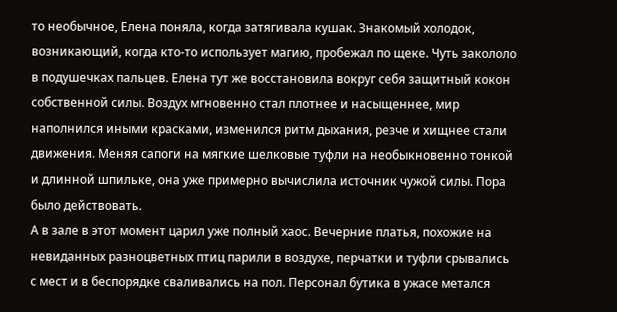то необычное, Елена поняла, когда затягивала кушак. Знакомый холодок, возникающий, когда кто-то использует магию, пробежал по щеке. Чуть закололо в подушечках пальцев. Елена тут же восстановила вокруг себя защитный кокон собственной силы. Воздух мгновенно стал плотнее и насыщеннее, мир наполнился иными красками, изменился ритм дыхания, резче и хищнее стали движения. Меняя сапоги на мягкие шелковые туфли на необыкновенно тонкой и длинной шпильке, она уже примерно вычислила источник чужой силы. Пора было действовать.
А в зале в этот момент царил уже полный хаос. Вечерние платья, похожие на невиданных разноцветных птиц парили в воздухе, перчатки и туфли срывались с мест и в беспорядке сваливались на пол. Персонал бутика в ужасе метался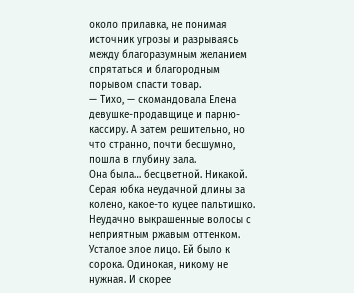около прилавка, не понимая источник угрозы и разрываясь между благоразумным желанием спрятаться и благородным порывом спасти товар.
— Тихо, — скомандовала Елена девушке-продавщице и парню-кассиру. А затем решительно, но что странно, почти бесшумно, пошла в глубину зала.
Она была… бесцветной. Никакой. Серая юбка неудачной длины за колено, какое-то куцее пальтишко. Неудачно выкрашенные волосы с неприятным ржавым оттенком. Усталое злое лицо. Ей было к сорока. Одинокая, никому не нужная. И скорее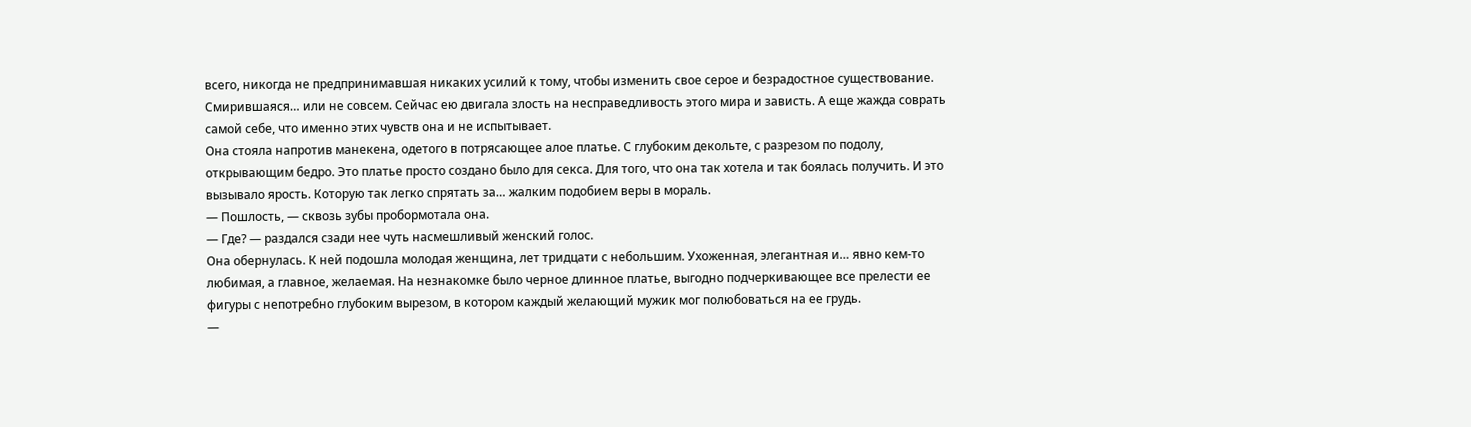всего, никогда не предпринимавшая никаких усилий к тому, чтобы изменить свое серое и безрадостное существование. Смирившаяся… или не совсем. Сейчас ею двигала злость на несправедливость этого мира и зависть. А еще жажда соврать самой себе, что именно этих чувств она и не испытывает.
Она стояла напротив манекена, одетого в потрясающее алое платье. С глубоким декольте, с разрезом по подолу, открывающим бедро. Это платье просто создано было для секса. Для того, что она так хотела и так боялась получить. И это вызывало ярость. Которую так легко спрятать за… жалким подобием веры в мораль.
— Пошлость, — сквозь зубы пробормотала она.
— Где? — раздался сзади нее чуть насмешливый женский голос.
Она обернулась. К ней подошла молодая женщина, лет тридцати с небольшим. Ухоженная, элегантная и… явно кем-то любимая, а главное, желаемая. На незнакомке было черное длинное платье, выгодно подчеркивающее все прелести ее фигуры с непотребно глубоким вырезом, в котором каждый желающий мужик мог полюбоваться на ее грудь.
—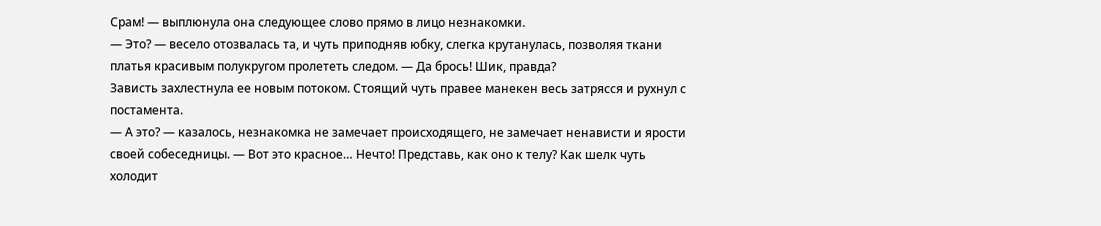Срам! — выплюнула она следующее слово прямо в лицо незнакомки.
— Это? — весело отозвалась та, и чуть приподняв юбку, слегка крутанулась, позволяя ткани платья красивым полукругом пролететь следом. — Да брось! Шик, правда?
Зависть захлестнула ее новым потоком. Стоящий чуть правее манекен весь затрясся и рухнул с постамента.
— А это? — казалось, незнакомка не замечает происходящего, не замечает ненависти и ярости своей собеседницы. — Вот это красное… Нечто! Представь, как оно к телу? Как шелк чуть холодит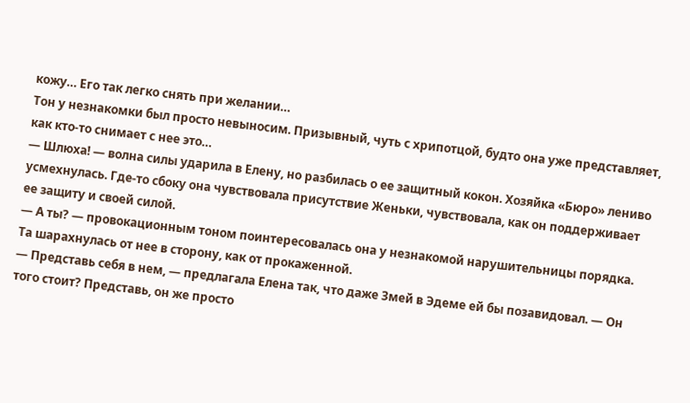кожу… Его так легко снять при желании…
Тон у незнакомки был просто невыносим. Призывный, чуть с хрипотцой, будто она уже представляет, как кто-то снимает с нее это…
— Шлюха! — волна силы ударила в Елену, но разбилась о ее защитный кокон. Хозяйка «Бюро» лениво усмехнулась. Где-то сбоку она чувствовала присутствие Женьки, чувствовала, как он поддерживает ее защиту и своей силой.
— А ты? — провокационным тоном поинтересовалась она у незнакомой нарушительницы порядка.
Та шарахнулась от нее в сторону, как от прокаженной.
— Представь себя в нем, — предлагала Елена так, что даже Змей в Эдеме ей бы позавидовал. — Он того стоит? Представь, он же просто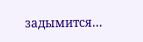задымится…